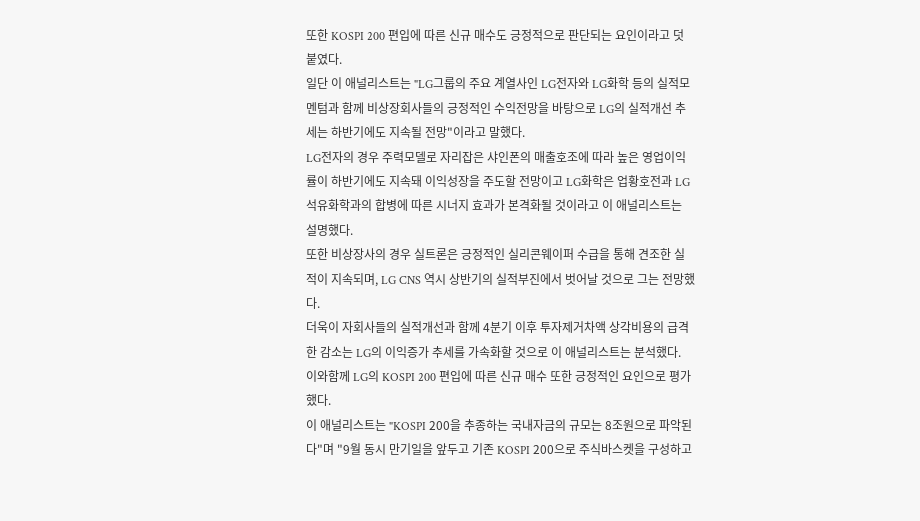또한 KOSPI 200 편입에 따른 신규 매수도 긍정적으로 판단되는 요인이라고 덧붙였다.
일단 이 애널리스트는 "LG그룹의 주요 계열사인 LG전자와 LG화학 등의 실적모멘텀과 함께 비상장회사들의 긍정적인 수익전망을 바탕으로 LG의 실적개선 추세는 하반기에도 지속될 전망"이라고 말했다.
LG전자의 경우 주력모델로 자리잡은 샤인폰의 매출호조에 따라 높은 영업이익률이 하반기에도 지속돼 이익성장을 주도할 전망이고 LG화학은 업황호전과 LG석유화학과의 합병에 따른 시너지 효과가 본격화될 것이라고 이 애널리스트는 설명했다.
또한 비상장사의 경우 실트론은 긍정적인 실리콘웨이퍼 수급을 통해 견조한 실적이 지속되며, LG CNS 역시 상반기의 실적부진에서 벗어날 것으로 그는 전망했다.
더욱이 자회사들의 실적개선과 함께 4분기 이후 투자제거차액 상각비용의 급격한 감소는 LG의 이익증가 추세를 가속화할 것으로 이 애널리스트는 분석했다.
이와함께 LG의 KOSPI 200 편입에 따른 신규 매수 또한 긍정적인 요인으로 평가했다.
이 애널리스트는 "KOSPI 200을 추종하는 국내자금의 규모는 8조원으로 파악된다"며 "9월 동시 만기일을 앞두고 기존 KOSPI 200으로 주식바스켓을 구성하고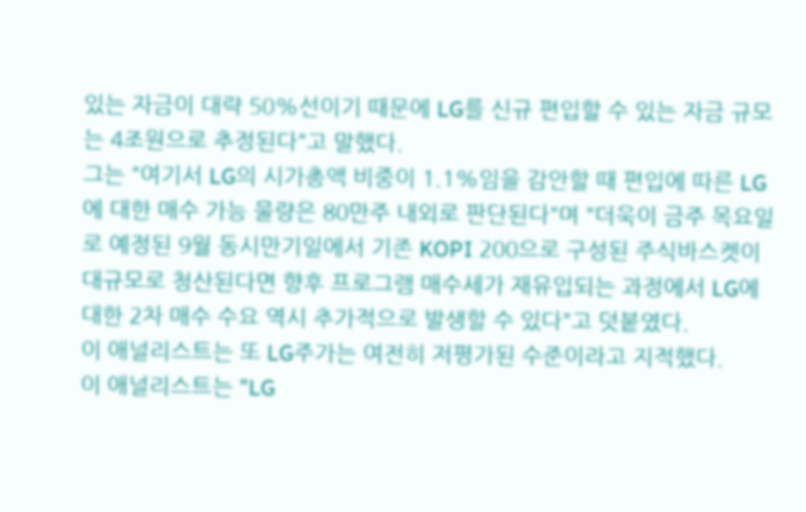있는 자금이 대략 50%선이기 때문에 LG를 신규 편입할 수 있는 자금 규모는 4조원으로 추정된다"고 말했다.
그는 "여기서 LG의 시가총액 비중이 1.1%임을 감안할 때 편입에 따른 LG에 대한 매수 가능 물량은 80만주 내외로 판단된다"며 "더욱이 금주 목요일로 예정된 9월 동시만기일에서 기존 KOPI 200으로 구성된 주식바스켓이 대규모로 청산된다면 향후 프로그램 매수세가 재유입되는 과정에서 LG에 대한 2차 매수 수요 역시 추가적으로 발생할 수 있다"고 덧붙였다.
이 애널리스트는 또 LG주가는 여전히 저평가된 수준이라고 지적했다.
이 애널리스트는 "LG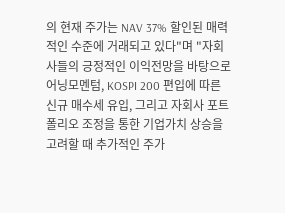의 현재 주가는 NAV 37% 할인된 매력적인 수준에 거래되고 있다"며 "자회사들의 긍정적인 이익전망을 바탕으로 어닝모멘텀, KOSPI 200 편입에 따른 신규 매수세 유입, 그리고 자회사 포트폴리오 조정을 통한 기업가치 상승을 고려할 때 추가적인 주가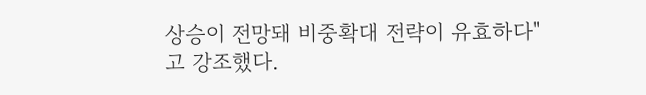상승이 전망돼 비중확대 전략이 유효하다"고 강조했다.